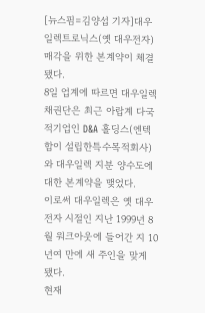[뉴스핌=김양섭 기자]대우일렉트로닉스(옛 대우전자) 매각을 위한 본계약이 체결됐다.
8일 업계에 따르면 대우일렉 채권단은 최근 아랍계 다국적기업인 D&A 홀딩스(엔텍합이 설립한특수목적회사)와 대우일렉 지분 양수도에 대한 본계약을 맺었다.
이로써 대우일렉은 옛 대우전자 시절인 지난 1999년 8월 워크아웃에 들어간 지 10년여 만에 새 주인을 맞게 됐다.
현재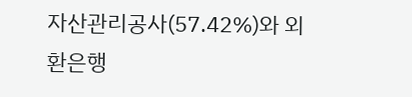자산관리공사(57.42%)와 외환은행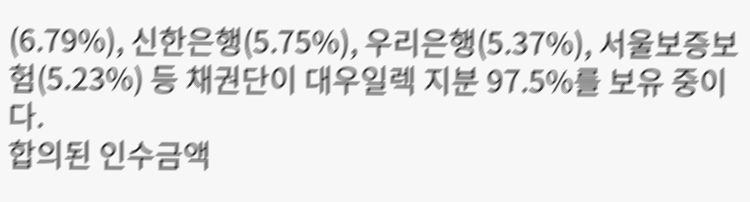(6.79%), 신한은행(5.75%), 우리은행(5.37%), 서울보증보험(5.23%) 등 채권단이 대우일렉 지분 97.5%를 보유 중이다.
합의된 인수금액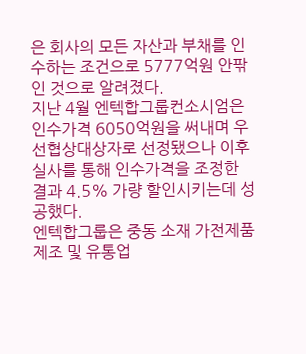은 회사의 모든 자산과 부채를 인수하는 조건으로 5777억원 안팎인 것으로 알려졌다.
지난 4월 엔텍합그룹컨소시엄은 인수가격 6050억원을 써내며 우선협상대상자로 선정됐으나 이후 실사를 통해 인수가격을 조정한 결과 4.5% 가량 할인시키는데 성공했다.
엔텍합그룹은 중동 소재 가전제품 제조 및 유통업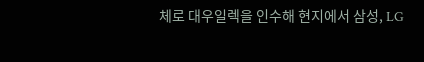체로 대우일렉을 인수해 현지에서 삼성, LG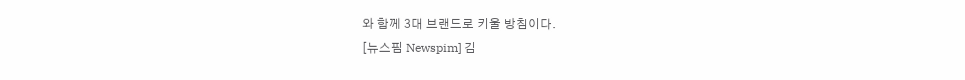와 함께 3대 브랜드로 키울 방침이다.
[뉴스핌 Newspim] 김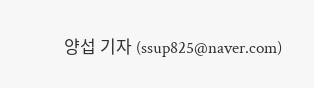양섭 기자 (ssup825@naver.com)